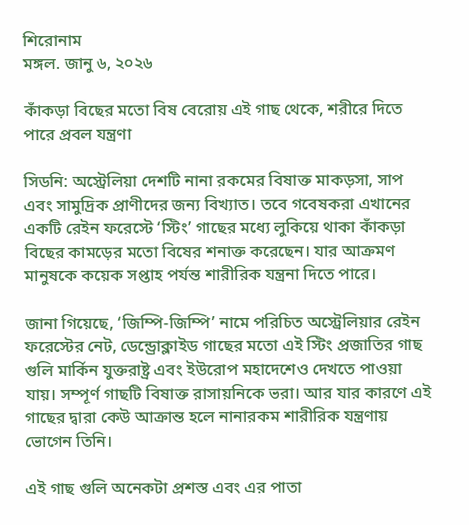শিরোনাম
মঙ্গল. জানু ৬, ২০২৬

কাঁকড়া বিছের মতো বিষ বেরোয় এই গাছ থেকে, শরীরে দিতে পারে প্রবল যন্ত্রণা

সিডনি: অস্ট্রেলিয়া দেশটি নানা রকমের বিষাক্ত মাকড়সা, সাপ এবং সামুদ্রিক প্রাণীদের জন্য বিখ্যাত। তবে গবেষকরা এখানের একটি রেইন ফরেস্টে ‘স্টিং’ গাছের মধ্যে লুকিয়ে থাকা কাঁকড়া বিছের কামড়ের মতো বিষের শনাক্ত করেছেন। যার আক্রমণ মানুষকে কয়েক সপ্তাহ পর্যন্ত শারীরিক যন্ত্রনা দিতে পারে।

জানা গিয়েছে, ‘জিম্পি-জিম্পি’ নামে পরিচিত অস্ট্রেলিয়ার রেইন ফরেস্টের নেট, ডেন্ড্রোক্লাইড গাছের মতো এই স্টিং প্রজাতির গাছ গুলি মার্কিন যুক্তরাষ্ট্র এবং ইউরোপ মহাদেশেও দেখতে পাওয়া যায়। সম্পূর্ণ গাছটি বিষাক্ত রাসায়নিকে ভরা। আর যার কারণে এই গাছের দ্বারা কেউ আক্রান্ত হলে নানারকম শারীরিক যন্ত্রণায় ভোগেন তিনি।

এই গাছ গুলি অনেকটা প্রশস্ত এবং এর পাতা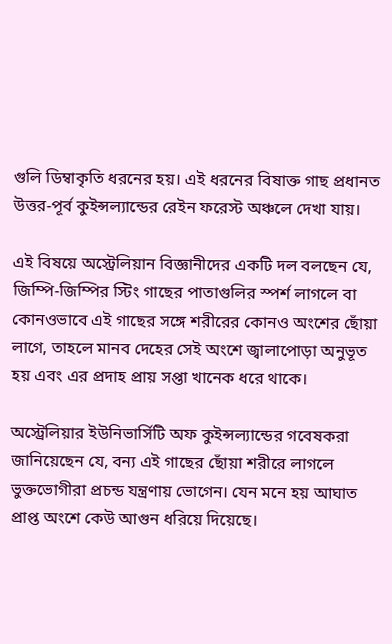গুলি ডিম্বাকৃতি ধরনের হয়। এই ধরনের বিষাক্ত গাছ প্রধানত উত্তর-পূর্ব কুইন্সল্যান্ডের রেইন ফরেস্ট অঞ্চলে দেখা যায়।

এই বিষয়ে অস্ট্রেলিয়ান বিজ্ঞানীদের একটি দল বলছেন যে, জিম্পি-জিম্পির স্টিং গাছের পাতাগুলির স্পর্শ লাগলে বা কোনওভাবে এই গাছের সঙ্গে শরীরের কোনও অংশের ছোঁয়া লাগে, তাহলে মানব দেহের সেই অংশে জ্বালাপোড়া অনুভূত হয় এবং এর প্রদাহ প্রায় সপ্তা খানেক ধরে থাকে।

অস্ট্রেলিয়ার ইউনিভার্সিটি অফ কুইন্সল্যান্ডের গবেষকরা জানিয়েছেন যে, বন্য এই গাছের ছোঁয়া শরীরে লাগলে ভুক্তভোগীরা প্রচন্ড যন্ত্রণায় ভোগেন। যেন মনে হয় আঘাত প্রাপ্ত অংশে কেউ আগুন ধরিয়ে দিয়েছে।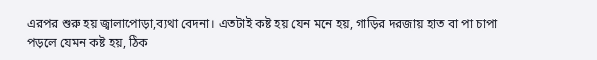এরপর শুরু হয় জ্বালাপোড়া,ব্যথা বেদনা। এতটাই কষ্ট হয় যেন মনে হয়, গাড়ির দরজায় হাত বা পা চাপা পড়লে যেমন কষ্ট হয়, ঠিক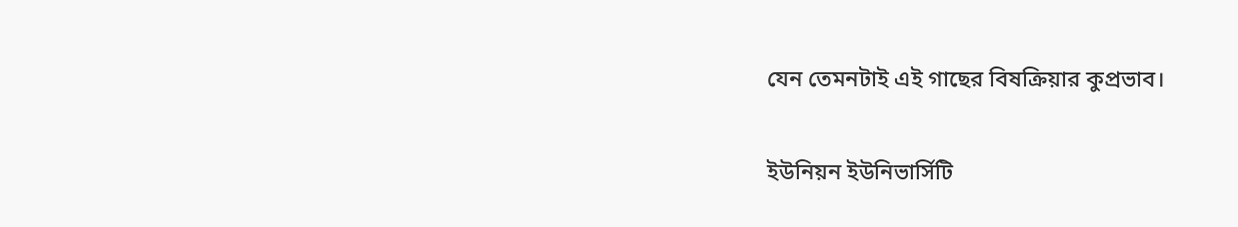যেন তেমনটাই এই গাছের বিষক্রিয়ার কুপ্রভাব।

ইউনিয়ন ইউনিভার্সিটি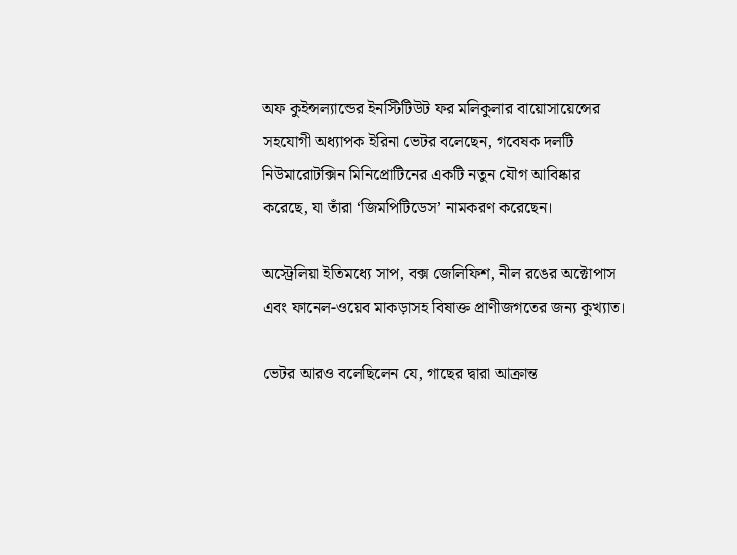অফ কুইন্সল্যান্ডের ইনস্টিটিউট ফর মলিকুলার বায়োসায়েন্সের সহযোগী অধ্যাপক ইরিনা ভেটর বলেছেন, গবেষক দলটি নিউমারোটক্সিন মিনিপ্রোটিনের একটি নতুন যৌগ আবিষ্কার করেছে, যা তাঁরা ‘জিমপিটিডেস’ নামকরণ করেছেন।

অস্ট্রেলিয়া ইতিমধ্যে সাপ, বক্স জেলিফিশ, নীল রঙের অক্টোপাস এবং ফানেল-ওয়েব মাকড়াসহ বিষাক্ত প্রাণীজগতের জন্য কুখ্যাত।

ভেটর আরও বলেছিলেন যে, গাছের দ্বারা আক্রান্ত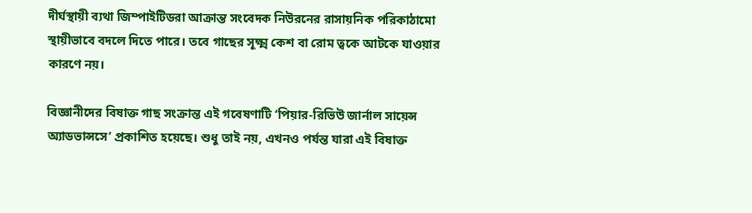দীর্ঘস্থায়ী ব্যথা জিম্পাইটিডরা আক্রান্ত সংবেদক নিউরনের রাসায়নিক পরিকাঠামো স্থায়ীভাবে বদলে দিতে পারে। তবে গাছের সূক্ষ্ম কেশ বা রোম ত্বকে আটকে যাওয়ার কারণে নয়।

বিজ্ঞানীদের বিষাক্ত গাছ সংক্রান্ত এই গবেষণাটি ‘পিয়ার-রিভিউ জার্নাল সায়েন্স অ্যাডভান্সসে’ প্রকাশিত হয়েছে। শুধু তাই নয়, এখনও পর্যন্ত যারা এই বিষাক্ত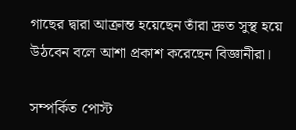গাছের দ্বারা আক্রান্ত হয়েছেন তাঁরা দ্রুত সুস্থ হয়ে উঠবেন বলে আশা প্রকাশ করেছেন বিজ্ঞানীরা।

সম্পর্কিত পোস্ট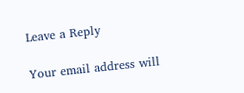Leave a Reply

Your email address will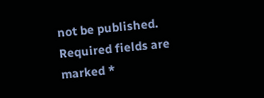not be published. Required fields are marked *